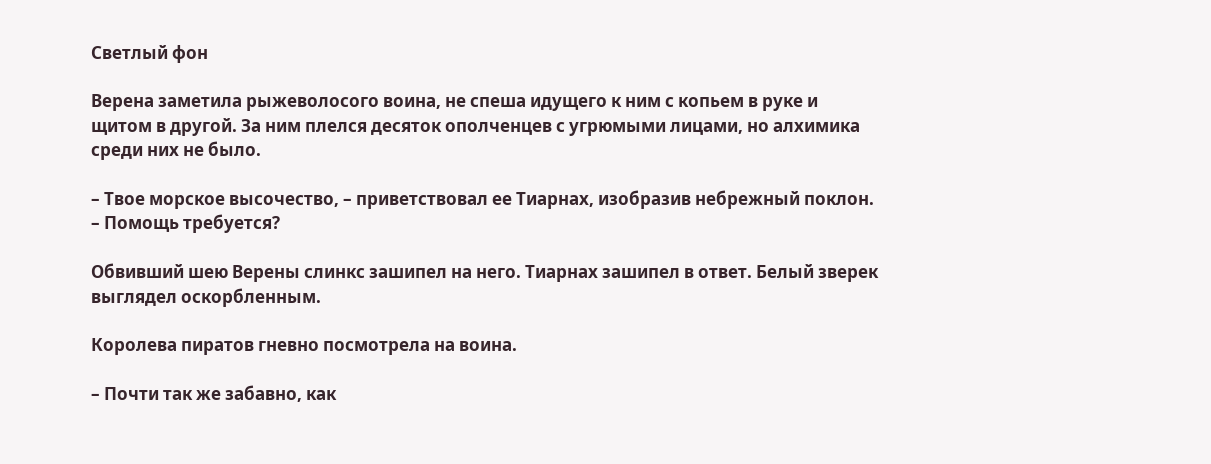Светлый фон

Верена заметила рыжеволосого воина, не спеша идущего к ним с копьем в руке и щитом в другой. За ним плелся десяток ополченцев с угрюмыми лицами, но алхимика среди них не было.

– Твое морское высочество, – приветствовал ее Тиарнах, изобразив небрежный поклон. – Помощь требуется?

Обвивший шею Верены слинкс зашипел на него. Тиарнах зашипел в ответ. Белый зверек выглядел оскорбленным.

Королева пиратов гневно посмотрела на воина.

– Почти так же забавно, как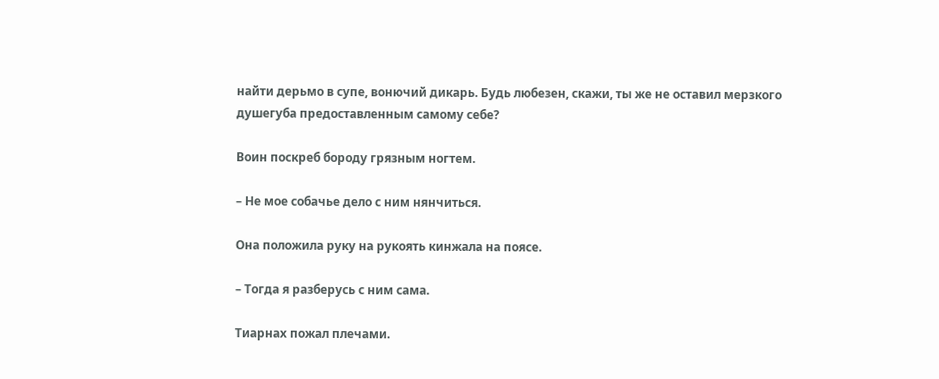найти дерьмо в супе, вонючий дикарь. Будь любезен, скажи, ты же не оставил мерзкого душегуба предоставленным самому себе?

Воин поскреб бороду грязным ногтем.

– Не мое собачье дело с ним нянчиться.

Она положила руку на рукоять кинжала на поясе.

– Тогда я разберусь с ним сама.

Тиарнах пожал плечами.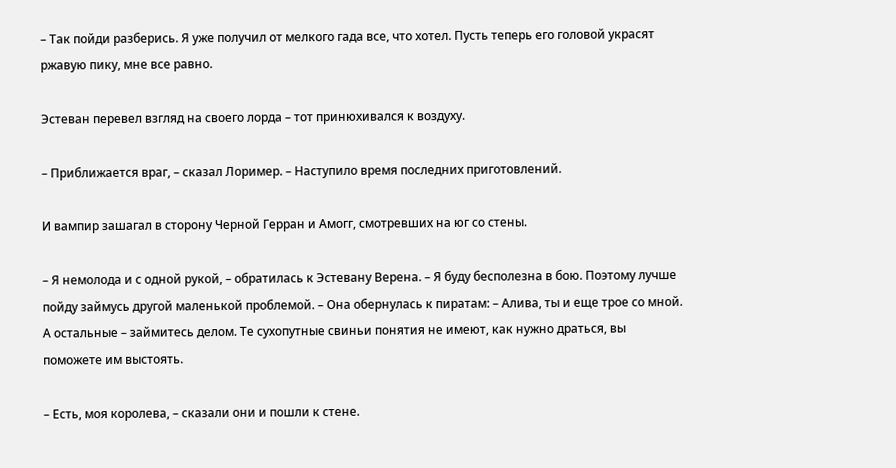– Так пойди разберись. Я уже получил от мелкого гада все, что хотел. Пусть теперь его головой украсят ржавую пику, мне все равно.

Эстеван перевел взгляд на своего лорда – тот принюхивался к воздуху.

– Приближается враг, – сказал Лоример. – Наступило время последних приготовлений.

И вампир зашагал в сторону Черной Герран и Амогг, смотревших на юг со стены.

– Я немолода и с одной рукой, – обратилась к Эстевану Верена. – Я буду бесполезна в бою. Поэтому лучше пойду займусь другой маленькой проблемой. – Она обернулась к пиратам: – Алива, ты и еще трое со мной. А остальные – займитесь делом. Те сухопутные свиньи понятия не имеют, как нужно драться, вы поможете им выстоять.

– Есть, моя королева, – сказали они и пошли к стене.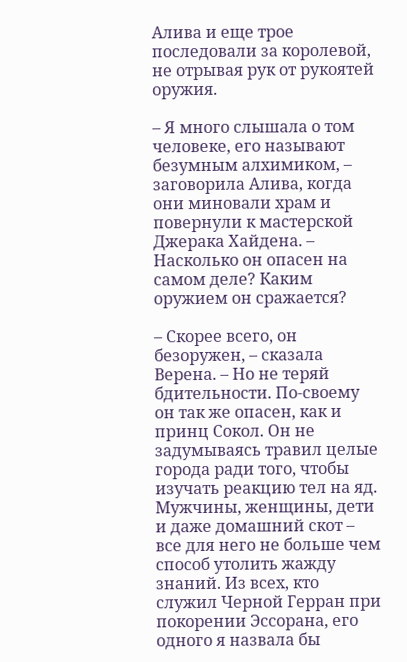Алива и еще трое последовали за королевой, не отрывая рук от рукоятей оружия.

– Я много слышала о том человеке, его называют безумным алхимиком, – заговорила Алива, когда они миновали храм и повернули к мастерской Джерака Хайдена. – Насколько он опасен на самом деле? Каким оружием он сражается?

– Скорее всего, он безоружен, – сказала Верена. – Но не теряй бдительности. По-своему он так же опасен, как и принц Сокол. Он не задумываясь травил целые города ради того, чтобы изучать реакцию тел на яд. Мужчины, женщины, дети и даже домашний скот – все для него не больше чем способ утолить жажду знаний. Из всех, кто служил Черной Герран при покорении Эссорана, его одного я назвала бы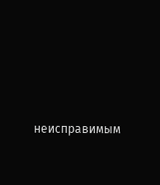неисправимым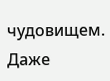чудовищем. Даже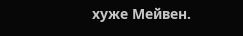хуже Мейвен.